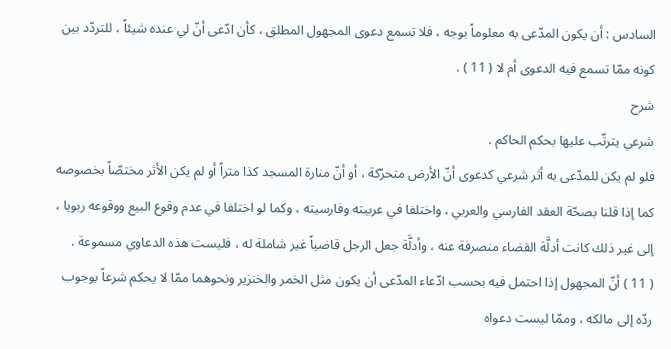السادس : أن يكون المدّعى به معلوماً بوجه ، فلا تسمع دعوى المجهول المطلق ، كأن ادّعى أنّ لي عنده شيئاً ، للتردّد بين كونه ممّا تسمع فيه الدعوى أم لا ( 11 ) .
شرح
شرعي يترتّب عليها بحكم الحاكم .
فلو لم يكن للمدّعى به أثر شرعي كدعوى أنّ الأرض متحرّكة ، أو أنّ منارة المسجد كذا متراً أو لم يكن الأثر مختصّاً بخصوصه كما إذا قلنا بصحّة العقد الفارسي والعربي ، واختلفا في عربيته وفارسيته ، وكما لو اختلفا في عدم وقوع البيع ووقوعه ربويا ، إلى غير ذلك كانت أدلَّة القضاء منصرفة عنه ، وأدلَّة جعل الرجل قاضياً غير شاملة له ، فليست هذه الدعاوي مسموعة .
( 11 ) أنّ المجهول إذا احتمل فيه بحسب ادّعاء المدّعى أن يكون مثل الخمر والخنزير ونحوهما ممّا لا يحكم شرعاً بوجوب ردّه إلى مالكه ، وممّا ليست دعواه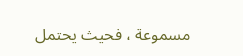مسموعة ، فحيث يحتمل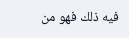فيه ذلك فهو من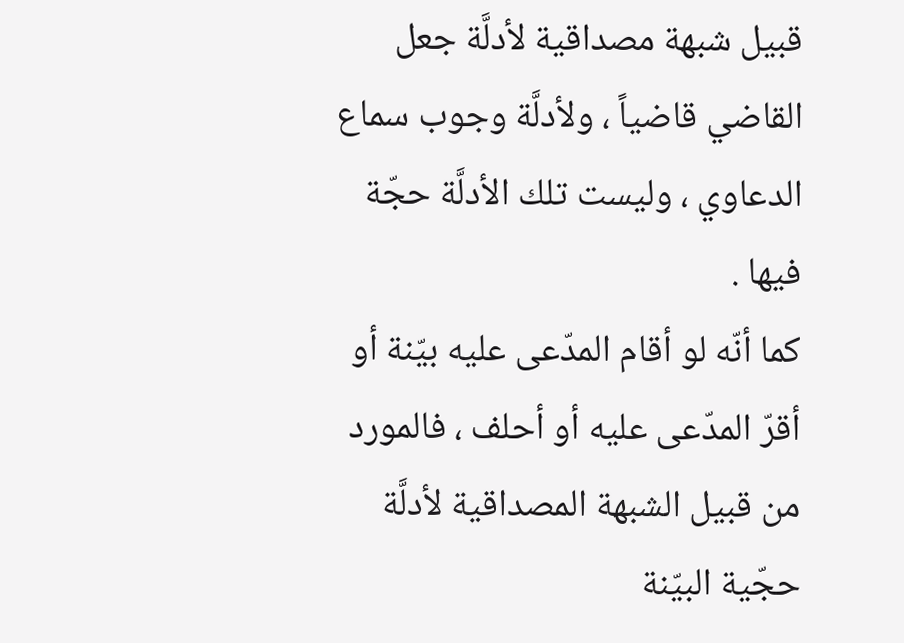قبيل شبهة مصداقية لأدلَّة جعل القاضي قاضياً ، ولأدلَّة وجوب سماع الدعاوي ، وليست تلك الأدلَّة حجّة فيها .
كما أنّه لو أقام المدّعى عليه بيّنة أو أقرّ المدّعى عليه أو أحلف ، فالمورد من قبيل الشبهة المصداقية لأدلَّة حجّية البيّنة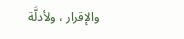والإقرار ، ولأدلَّة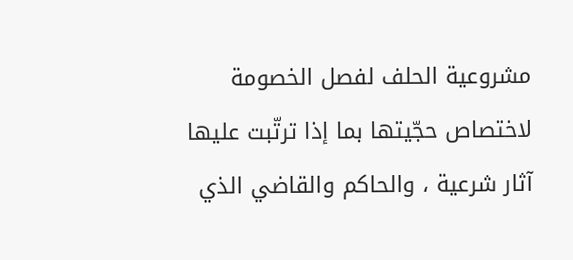مشروعية الحلف لفصل الخصومة لاختصاص حجّيتها بما إذا ترتّبت عليها آثار شرعية ، والحاكم والقاضي الذي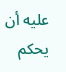عليه أن يحكم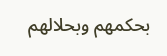بحكمهم وبحلالهم